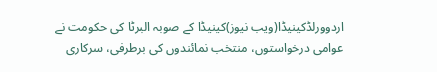اردوورلڈکینیڈا(ویب نیوز)کینیڈا کے صوبہ البرٹا کی حکومت نے عوامی درخواستوں، منتخب نمائندوں کی برطرفی، سرکاری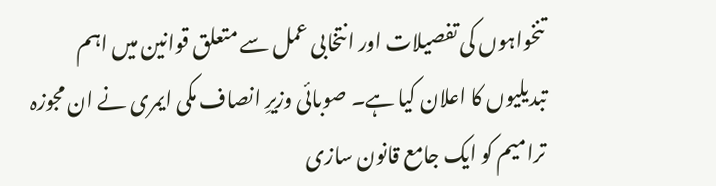تنخواہوں کی تفصیلات اور انتخابی عمل سے متعلق قوانین میں اہم تبدیلیوں کا اعلان کیا ہے۔ صوبائی وزیرِ انصاف مکی ایمری نے ان مجوزہ ترامیم کو ایک جامع قانون سازی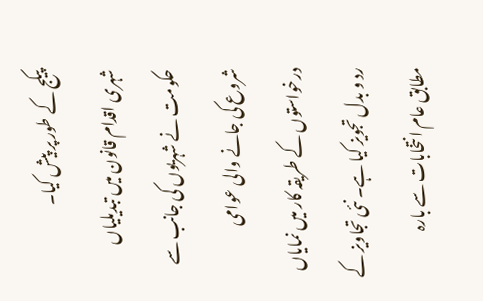پیکج کے طور پر پیش کیا۔
شہری اقدام قانون میں تبدیلیاں
حکومت نے شہریوں کی جانب سے شروع کی جانے والی عوامی درخواستوں کے طریقہ کار میں نمایاں رد و بدل تجویز کیا ہے۔ نئی تجاویز کے مطابق عام انتخابات سے بارہ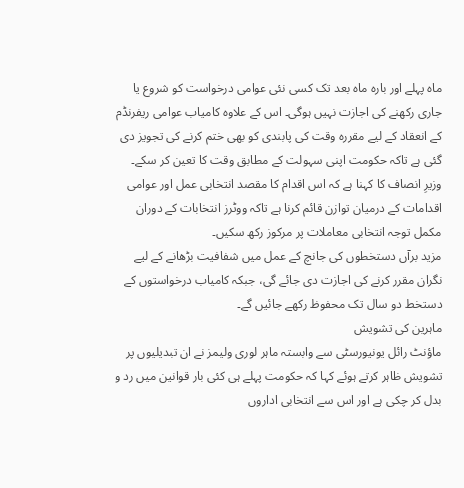ماہ پہلے اور بارہ ماہ بعد تک کسی نئی عوامی درخواست کو شروع یا جاری رکھنے کی اجازت نہیں ہوگی۔ اس کے علاوہ کامیاب عوامی ریفرنڈم کے انعقاد کے لیے مقررہ وقت کی پابندی کو بھی ختم کرنے کی تجویز دی گئی ہے تاکہ حکومت اپنی سہولت کے مطابق وقت کا تعین کر سکے۔
وزیرِ انصاف کا کہنا ہے کہ اس اقدام کا مقصد انتخابی عمل اور عوامی اقدامات کے درمیان توازن قائم کرنا ہے تاکہ ووٹرز انتخابات کے دوران مکمل توجہ انتخابی معاملات پر مرکوز رکھ سکیں۔
مزید برآں دستخطوں کی جانچ کے عمل میں شفافیت بڑھانے کے لیے نگران مقرر کرنے کی اجازت دی جائے گی، جبکہ کامیاب درخواستوں کے دستخط دو سال تک محفوظ رکھے جائیں گے۔
ماہرین کی تشویش
ماؤنٹ رائل یونیورسٹی سے وابستہ ماہر لوری ولیمز نے ان تبدیلیوں پر تشویش ظاہر کرتے ہوئے کہا کہ حکومت پہلے ہی کئی بار قوانین میں رد و بدل کر چکی ہے اور اس سے انتخابی اداروں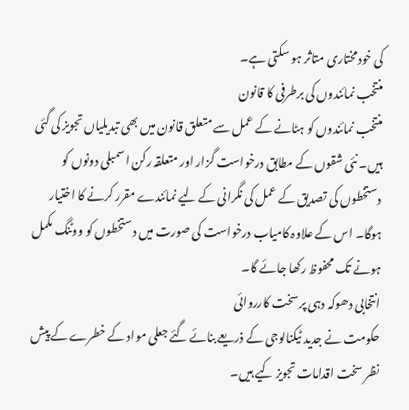کی خودمختاری متاثر ہو سکتی ہے۔
منتخب نمائندوں کی برطرفی کا قانون
منتخب نمائندوں کو ہٹانے کے عمل سے متعلق قانون میں بھی تبدیلیاں تجویز کی گئی ہیں۔ نئی شقوں کے مطابق درخواست گزار اور متعلقہ رکن اسمبلی دونوں کو دستخطوں کی تصدیق کے عمل کی نگرانی کے لیے نمائندے مقرر کرنے کا اختیار ہوگا۔ اس کے علاوہ کامیاب درخواست کی صورت میں دستخطوں کو ووٹنگ مکمل ہونے تک محفوظ رکھا جائے گا۔
انتخابی دھوکہ دہی پر سخت کارروائی
حکومت نے جدید ٹیکنالوجی کے ذریعے بنائے گئے جعلی مواد کے خطرے کے پیش نظر سخت اقدامات تجویز کیے ہیں۔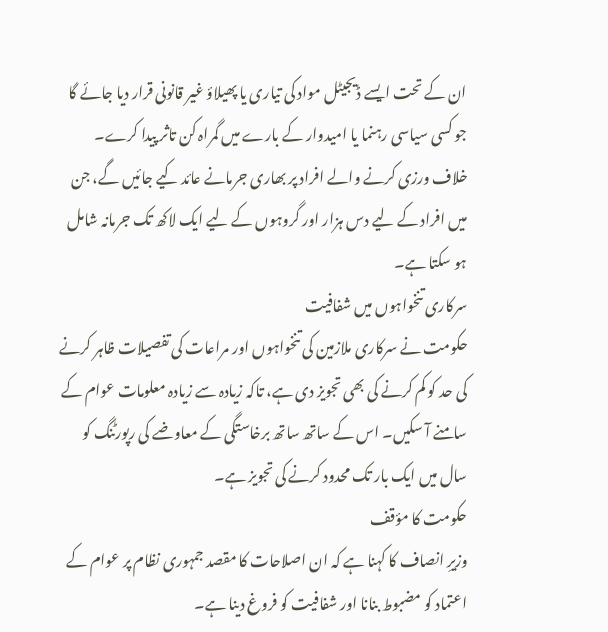ان کے تحت ایسے ڈیجیٹل مواد کی تیاری یا پھیلاؤ غیر قانونی قرار دیا جائے گا جو کسی سیاسی رہنما یا امیدوار کے بارے میں گمراہ کن تاثر پیدا کرے۔
خلاف ورزی کرنے والے افراد پر بھاری جرمانے عائد کیے جائیں گے، جن میں افراد کے لیے دس ہزار اور گروہوں کے لیے ایک لاکھ تک جرمانہ شامل ہو سکتا ہے۔
سرکاری تنخواہوں میں شفافیت
حکومت نے سرکاری ملازمین کی تنخواہوں اور مراعات کی تفصیلات ظاہر کرنے کی حد کو کم کرنے کی بھی تجویز دی ہے، تاکہ زیادہ سے زیادہ معلومات عوام کے سامنے آ سکیں۔ اس کے ساتھ ساتھ برخاستگی کے معاوضے کی رپورٹنگ کو سال میں ایک بار تک محدود کرنے کی تجویز ہے۔
حکومت کا مؤقف
وزیرِ انصاف کا کہنا ہے کہ ان اصلاحات کا مقصد جمہوری نظام پر عوام کے اعتماد کو مضبوط بنانا اور شفافیت کو فروغ دینا ہے۔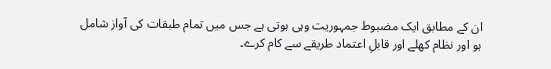ان کے مطابق ایک مضبوط جمہوریت وہی ہوتی ہے جس میں تمام طبقات کی آواز شامل ہو اور نظام کھلے اور قابلِ اعتماد طریقے سے کام کرے۔